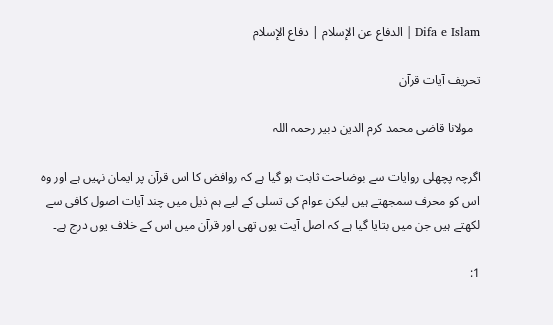Difa e Islam | الدفاع عن الإسلام | دفاع الإسلام

تحریف آیات قرآن

  مولانا قاضی محمد کرم الدین دبیر رحمہ اللہ

اگرچہ پچھلی روایات سے بوضاحت ثابت ہو گیا ہے کہ روافض کا اس قرآن پر ایمان نہیں ہے اور وہ اس کو محرف سمجھتے ہیں لیکن عوام کی تسلی کے لیے ہم ذیل میں چند آیات اصول کافی سے لکھتے ہیں جن میں بتایا گیا ہے کہ اصل آیت یوں تھی اور قرآن میں اس کے خلاف یوں درج ہے۔

1: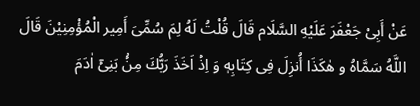عَنْ أَبِیْ جَعْفَرَ عَلَيْهِ السَّلَام قَالَ قُلْتُ لَهُ لِمَ سُمِّیَ أَمِير الْمُؤْمِنِيْنَ قَالَ اللَّهُ سَمَّاهُ و هٰكَذَا أُنزِلَ فِی كِتَابِهٖ وَ اِذۡ اَخَذَ رَبُّكَ مِنۡۢ بَنِىۡۤ اٰدَمَ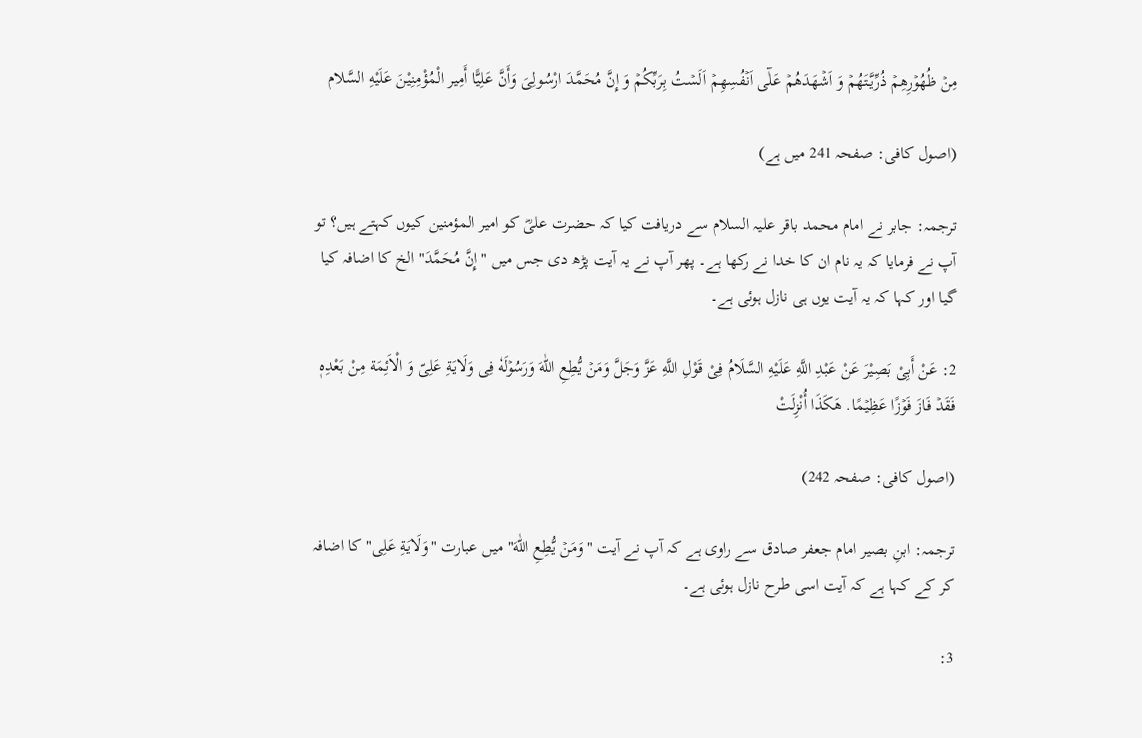مِنۡ ظُهُوۡرِهِمۡ ذُرِّيَّتَهُمۡ وَ اَشۡهَدَهُمۡ عَلٰٓى اَنۡفُسِهِمۡ‌ اَلَسۡتُ بِرَبِّكُمۡ‌ وَ إِنَّ مُحَمَّدَ ارْسُولِیَ وَأَنَّ عَلِيًّا أَمِير الْمُؤْمِنِيْنَ عَلَيْهِ السَّلام

(اصول کافی: صفحہ 241 میں ہے)

ترجمہ: جابر نے امام محمد باقر علیہ السلام سے دریافت کیا کہ حضرت علیؓ کو امیر المؤمنین کیوں کہتے ہیں؟ تو آپ نے فرمایا کہ یہ نام ان کا خدا نے رکھا ہے۔ پھر آپ نے یہ آیت پڑھ دی جس میں "إِنَّ مُحَمَّدَ" الخ کا اضافہ کیا گیا اور کہا کہ یہ آیت یوں ہی نازل ہوئی ہے۔

2: عَنْ أَبِیْ بَصِيْرَ عَنْ عَبْدِ اللَّهِ عَلَيْهِ السَّلَامُ فِیْ قَوْلِ اللَّهِ عَزَّ وَجَلَّ وَمَنۡ يُّطِعِ اللّٰهَ وَرَسُوۡلَهٗ فِی وَلَايَةِ عَلِیّ وَ الْاَئِمَة مِنْ بَعْدِهٖ فَقَدۡ فَازَ فَوۡزًا عَظِيۡمًا. هَكَذَا أُنْزِلَتْ

(اصول کافی: صفحہ 242)

ترجمہ: ابنِ بصیر امام جعفر صادق سے راوی ہے کہ آپ نے آیت "وَمَنۡ يُّطِعِ اللّٰهَ" میں عبارت "وَلَایَةِ عَلِی" کا اضافہ کر کے کہا ہے کہ آیت اسی طرح نازل ہوئی ہے۔

3: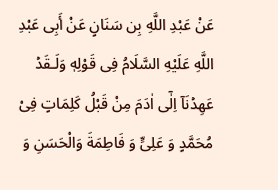عَنْ عَبْدِ اللَّهِ بِن سَنَانٍ عَنْ أَبِی عَبْدِ اللَّهِ عَلَيْهِ السَّلَامُ فِی قَوْلِهٖ وَلَـقَدۡ عَهِدۡنَاۤ اِلٰٓى اٰدَمَ مِنْ قَبْلُ كَلِمَاتٍ فِیْ مُحَمَّدٍ وَ عَلِىٍّ وَ فَاطِمَةَ وَالْحَسَنِ وَ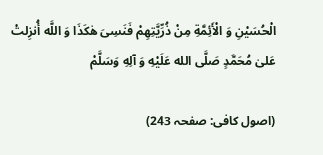الْحُسَيْنِ وَ الْأَئِمَّةِ مِنْ ذُرِّيَّتِهِمْ فَنَسِیَ هٰكَذَا وَ اللَّه أُنزِلتْ عَلىٰ مُحَمَّدٍ صَلَّى الله عَلَيْهِ وَ آلِهِ وَسَلَّمْ

(اصول کافی: صفحہ 243)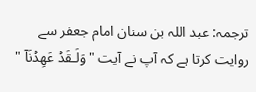ترجمہ: عبد اللہ بن سنان امام جعفر سے روایت کرتا ہے کہ آپ نے آیت "وَلَـقَدۡ عَهِدۡنَاۤ "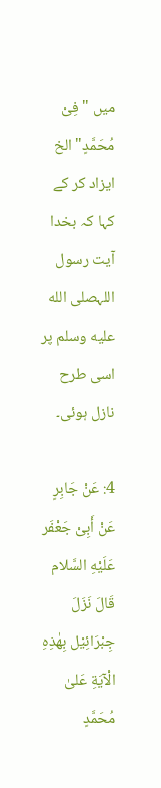میں " فِیْ مُحَمَّدٍ" الخ ایزاد کر کے کہا کہ بخدا آیت رسول اللہصلى الله عليه وسلم پر اسی طرح نازل ہوئی۔

4: عَنْ جَابِرٍ عَنْ أَبِیْ جَعْفَر عَلَيْهِ السَّلام قَالَ نَزَلَ جِبْرَائِيْل بِهٰذِهِ الْآيَةِ عَلىٰ مُحَمَّدٍ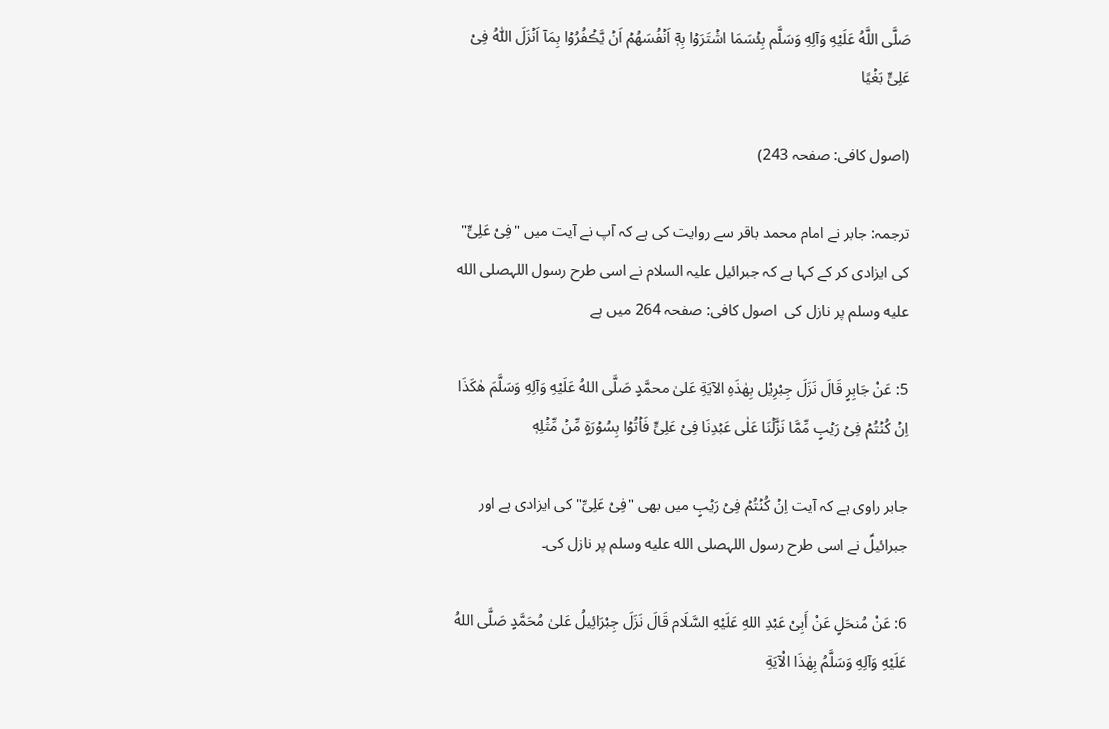صَلَّى اللَّهُ عَلَيْهِ وَآلِهِ وَسَلَّم بِئۡسَمَا اشۡتَرَوۡا بِهٖۤ اَنۡفُسَهُمۡ اَنۡ يَّڪۡفُرُوۡا بِمَآ اَنۡزَلَ اللّٰهُ فِیْ عَلِىٍّ بَغۡيًا

(اصول کافی: صفحہ 243)

ترجمہ: جابر نے امام محمد باقر سے روایت کی ہے کہ آپ نے آیت میں "فِیْ عَلِیٍّ" کی ایزادی کر کے کہا ہے کہ جبرائیل علیہ السلام نے اسی طرح رسول اللہصلى الله عليه وسلم پر نازل کی  اصول کافی: صفحہ 264 میں ہے

5: عَنْ جَابِرٍ قَالَ نَزَلَ جِبْرِيْل بِهٰذَهِ الآيَةِ عَلىٰ محمَّدٍ صَلَّى اللهُ عَلَيْهِ وَآلِهِ وَسَلَّمَ هٰكَذَا اِنۡ کُنۡتُمۡ فِىۡ رَيۡبٍ مِّمَّا نَزَّلۡنَا عَلٰى عَبۡدِنَا فِیْ عَلِیٍّ فَاۡتُوۡا بِسُوۡرَةٍ مِّنۡ مِّثۡلِهٖ

جابر راوی ہے کہ آیت اِنۡ کُنۡتُمۡ فِىۡ رَيۡبٍ میں بھی "فِیْ عَلِیِّ" کی ایزادی ہے اور جبرائیلؑ نے اسی طرح رسول اللہصلى الله عليه وسلم پر نازل کی۔

6: عَنْ مُنحَلٍ عَنْ أَبِیْ عَبْدِ اللهِ عَلَيْهِ السَّلَام قَالَ نَزَلَ جِبْرَائِيلُ عَلىٰ مُحَمَّدٍ صَلَّى اللهُ عَلَيْهِ وَآلِهِ وَسَلَّمُ بِهٰذَا الْآيَةِ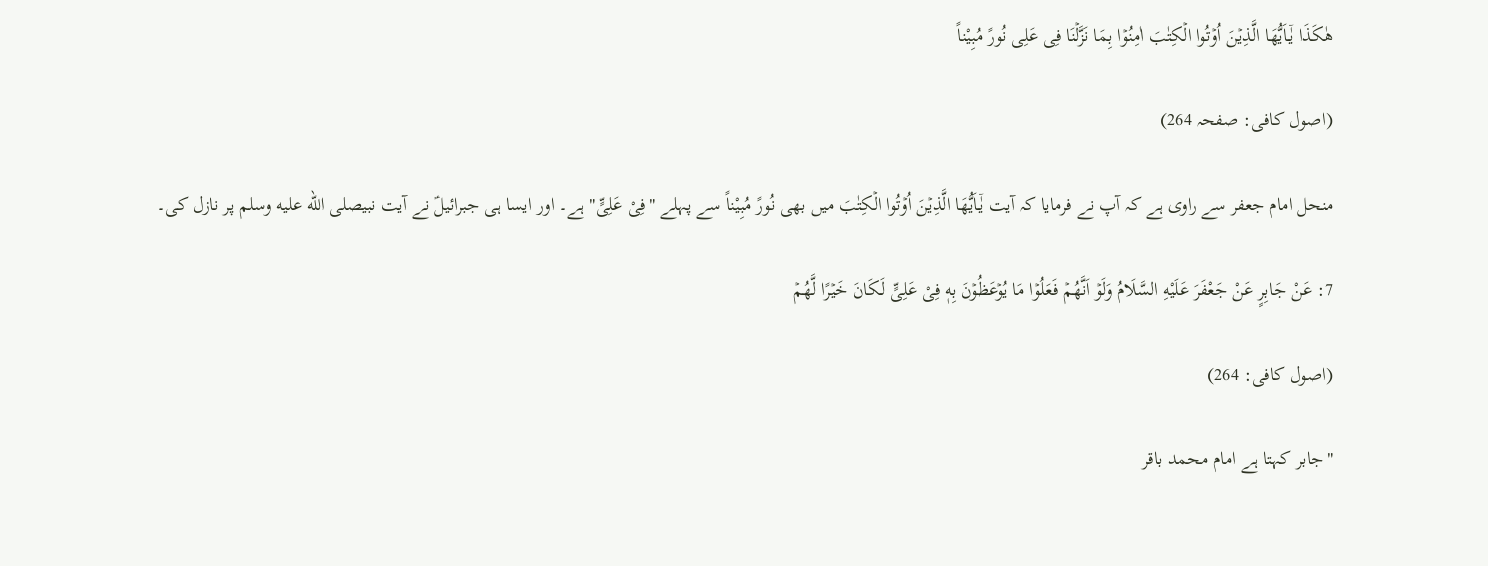هٰكَذَا يٰۤـاَيُّهَا الَّذِيۡنَ اُوۡتُوا الۡكِتٰبَ اٰمِنُوۡا بِمَا نَزَّلۡنَا فِی عَلِى نُورً مُبِيْناً

(اصول کافی: صفحہ 264)

منحل امام جعفر سے راوی ہے کہ آپ نے فرمایا کہ آیت يٰۤـاَيُّهَا الَّذِيۡنَ اُوۡتُوا الۡكِتٰبَ میں بھی نُورً مُبِيْناً سے پہلے "فِیْ عَلِیٍّ" ہے۔ اور ایسا ہی جبرائیلؑ نے آیت نبیصلى الله عليه وسلم پر نازل کی۔

7: عَنْ جَابِرٍ عَنْ جَعْفَرَ عَلَيْهِ السَّلَامُ وَلَوۡ اَنَّهُمۡ فَعَلُوۡا مَا يُوۡعَظُوۡنَ بِهٖ فِیْ عَلِیٍّ لَـكَانَ خَيۡرًا لَّهُمۡ

(اصول کافی: 264)

"جابر کہتا ہے امام محمد باقر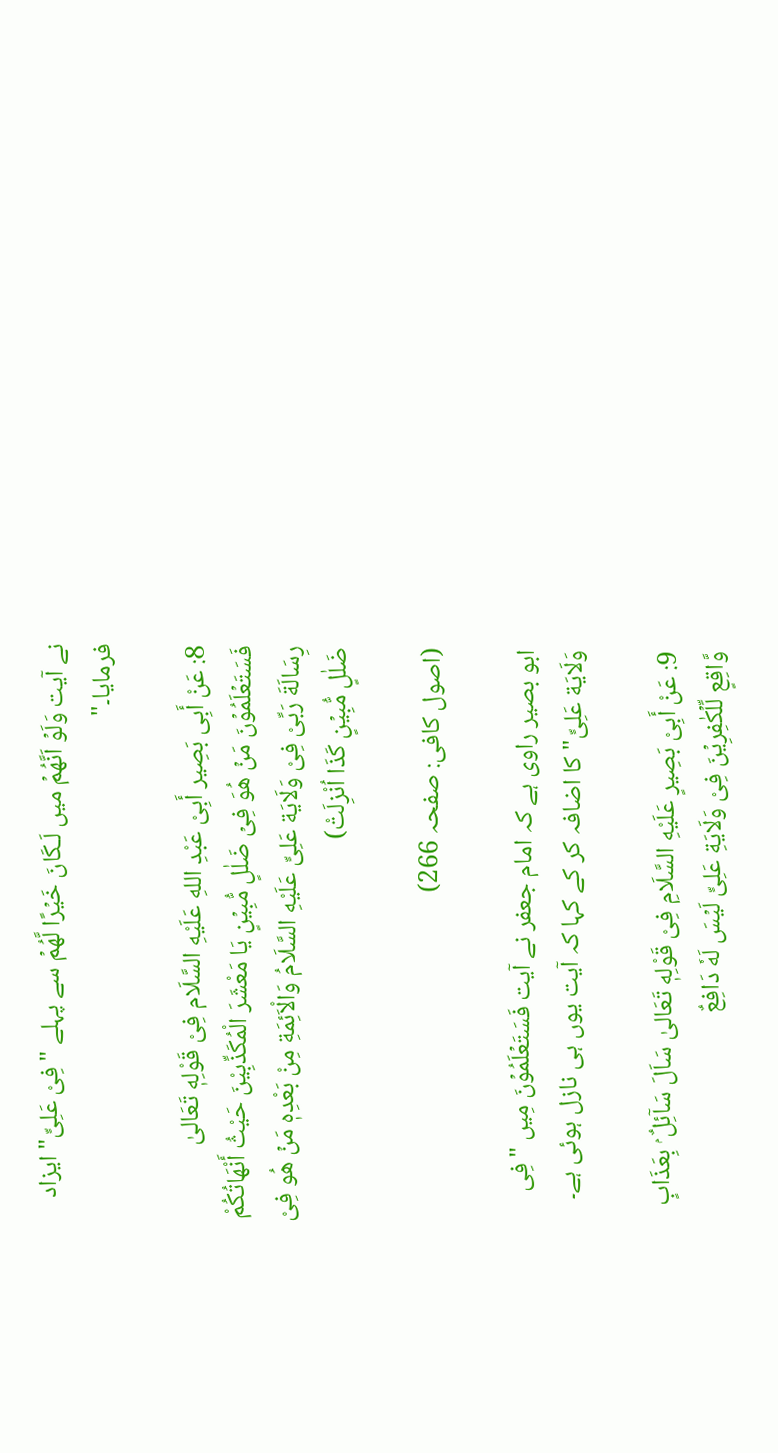نے آیت وَلَوۡ اَنَّهُمۡ میں لَـكَانَ خَيۡرًا لَّهُمۡ سے پہلے "فِیْ عَلِیٍّ" ايزاد فرمایا۔"

8: عَنْ أَبِی بَصِير أَبِیْ عَبْدِ اللهِ عَلَيْهِ السَّلَام فِیْ قَوْلِهٖ تَعَالىٰ فَسَتَعۡلَمُوۡنَ مَنۡ هُوَ فِىۡ ضَلٰلٍ مُّبِيۡنٍ يَا مَعْشَرَ الْمُكَذِّبِيْنَ حَيْثُ أَنْهَاتُكُمْ رِسَالَةَ رَبِّیْ فِیْ وَلَايَة عَلِىٍّ عَلَيْهِ السَّلَامُ وَالْاَئِمَةِ مِنْ بَعْدِهٖ مَنۡ هُو فِیْ ضَلٰلٍ مُّبِيۡنٍ كَذَا اُنْزِلَتْ)

(اصول کافی: صفحہ 266)

ابو بصیر راوی ہے کہ امام جعفر نے آیت فَسَتَعۡلَمُوۡنَ مِیں "فِی وَلَايَة عَلِىٍّ" کا اضافہ کر کے کہا کہ آیت یوں ہی نازل ہوئی ہے۔

9: عَنْ أَبِیْ بَصِيرٍ عَلَيْهِ السَّلَامِ فِیْ قَوْلِهٖ تَعَالىٰ سَاَلَ سَآئِلٌ ۢ بِعَذَابٍ وَّاقِعٍ لِّلۡكٰفِرِيۡنَ فِیْ وَلَايَةِ عَلِىٍّ لَيۡسَ لَهٗ دَافِعٌ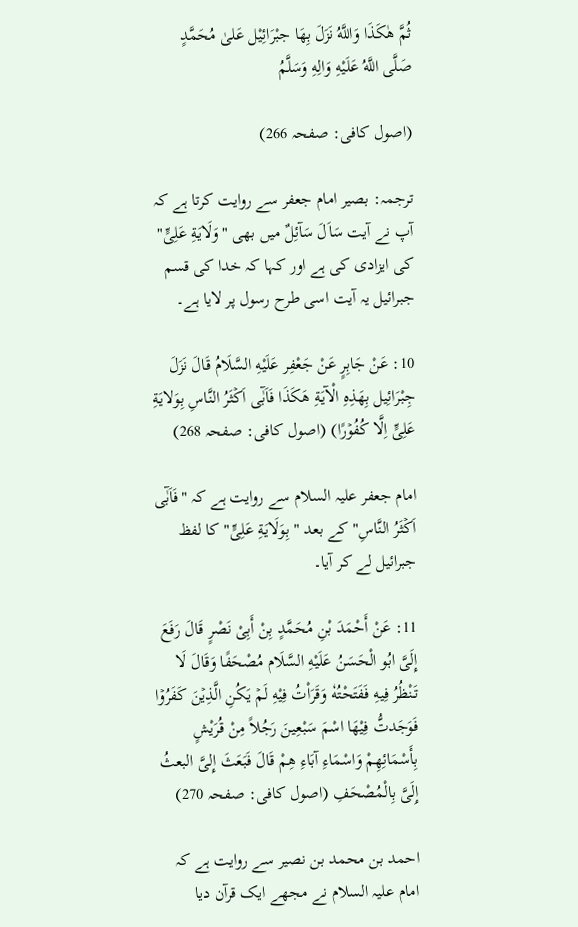ثُمَّ هٰكَذَا وَاللَّهُ نَزَلَ بِهَا جبْرَائِيْل عَلىٰ مُحَمَّدٍ صَلَّى اللَّهُ عَلَيْهِ وَالِهِ وَسَلَّمُ

(اصول کافی: صفحہ 266)

ترجمہ: بصیر امام جعفر سے روایت کرتا ہے کہ آپ نے آیت سَاَلَ سَآئِلٌ میں بھی "وَلَايَةِ عَلِیٍّ" کی ایزادی کی ہے اور کہا کہ خدا کی قسم جبرائیل یہ آیت اسی طرح رسول پر لایا ہے۔

10: عَنْ جَابِرٍ عَنْ جَعْفِر عَلَيْهِ السَّلَامُ قَالَ نَزَلَ جِبْرَائِيل بِهَذِهِ الْآيَةِ هَكَذَا فَاَبٰٓى اَكۡثَرُ النَّاسِ بِوَلايَةِ عَلِىٍّ اِلَّا كُفُوۡرًا) (اصول کافی: صفحہ 268)

امام جعفر علیہ السلام سے روایت ہے کہ "فَاَبٰٓى اَكۡثَرُ النَّاسِ" کے بعد "بِوَلَايَةِ عَلِیٍّ" کا لفظ جبرائیل لے کر آیا۔

11: عَنْ أَحْمَدَ بْنِ مُحَمَّدٍ بِنْ أَبِیْ نَصْرٍ قَالَ رَفَعَ إِلَیَّ ابُو الْحَسَنُ عَلَيْهِ السَّلَام مُصْحَفًا وَقَالَ لَا تَنْظُرُ فِيهِ فَفَتَحْتُهٗ وَقَرَاْتُ فِیْهِ لَمۡ يَكُنِ الَّذِيۡنَ كَفَرُوۡا فَوَجَدتُّ فِيْهَا اسْمَ سَبْعِينَ رَجُلاً مِنْ قُرَيْشٍ بِأَسْمَائِهِمْ وَاسْمَاءِ آبَاءِ هِمْ قَالَ فَبَعَثَ إِلىَّ البعثُ إِلَىَّ بِالْمُصْحَفِ (اصول کافی: صفحہ 270)

احمد بن محمد بن نصیر سے روایت ہے کہ امام علیہ السلام نے مجھے ایک قرآن دیا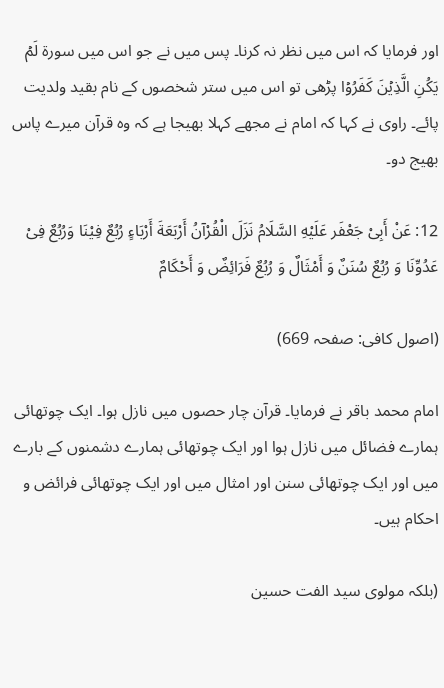اور فرمایا کہ اس میں نظر نہ کرنا۔ پس میں نے جو اس میں سورۃ لَمۡ يَكُنِ الَّذِيۡنَ كَفَرُوۡا پڑھی تو اس میں ستر شخصوں کے نام بقید ولدیت پائے۔ راوی نے کہا کہ امام نے مجھے کہلا بھیجا ہے کہ وہ قرآن میرے پاس بھیج دو۔

12: عَنْ أَبِیْ جَعْفَر عَلَيْهِ السَّلَامُ نَزَلَ الْقُرْآنُ أَرْبَعَةَ أَرْبَاءٍ رُبُعٌ فِيْنَا وَرُبُعٌ فِیْ عَدُوِّنَا وَ رُبُعٌ سُنَنٌ وَ أَمْثَالٌ وَ رُبُعٌ فَرَائِضٌ وَ أَحْكَامٌ

(اصول کافی: صفحہ 669)

امام محمد باقر نے فرمایا۔ قرآن چار حصوں میں نازل ہوا۔ ایک چوتھائی ہمارے فضائل میں نازل ہوا اور ایک چوتھائی ہمارے دشمنوں کے بارے میں اور ایک چوتھائی سنن اور امثال میں اور ایک چوتھائی فرائض و احکام ہیں۔

(بلکہ مولوی سید الفت حسین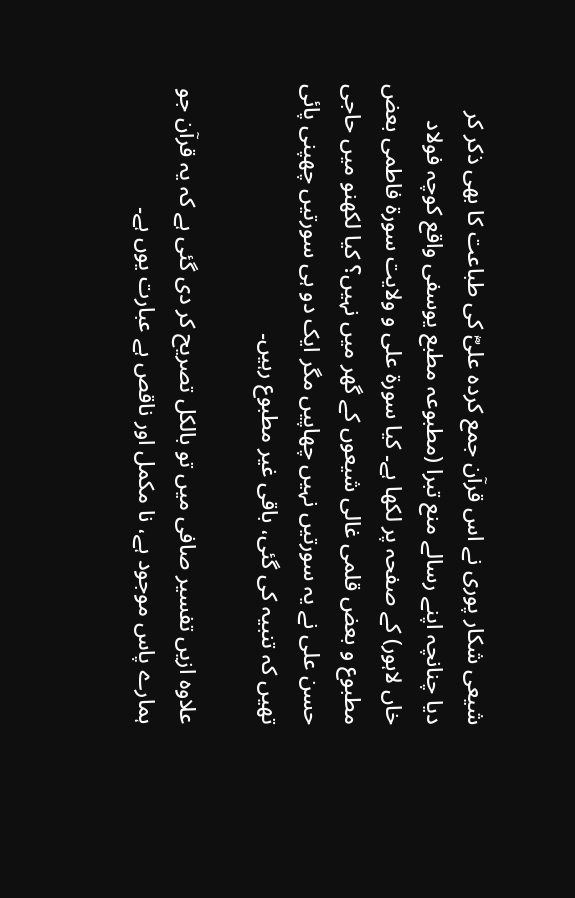شیعی شکار پوری نے اس قرآن جمع کردہ علیؓ کی طباعت کا بھی ذکر کر دیا چنانچہ اپنے رسالے منع تبرا (مطبوعہ مطبع یوسفی واقع کوچہ فولاد خاں لاہور) کے صفحہ پر لکھا ہے۔ کیا سورة على و ولایت سورة فاطمی بعض مطبوع و بعض قلمی غالی شیعوں کے گھر میں نہیں؟ کیا لکھنو میں حاجی حسن علی نے یہ سورتیں نہیں چھاپیں مگر ایک دو ہی سورتیں چھپنی پائی تھیں کہ تنبیہ کی گئی، باقی غیر مطبوع رہیں۔

علاوه ازیں تفسیر صافی میں تو بالکل تصریح کر دی گئی ہے کہ یہ قرآن جو ہمارے پاس موجود ہے، نا مکمل اور ناقص ہے عبارت یوں ہے۔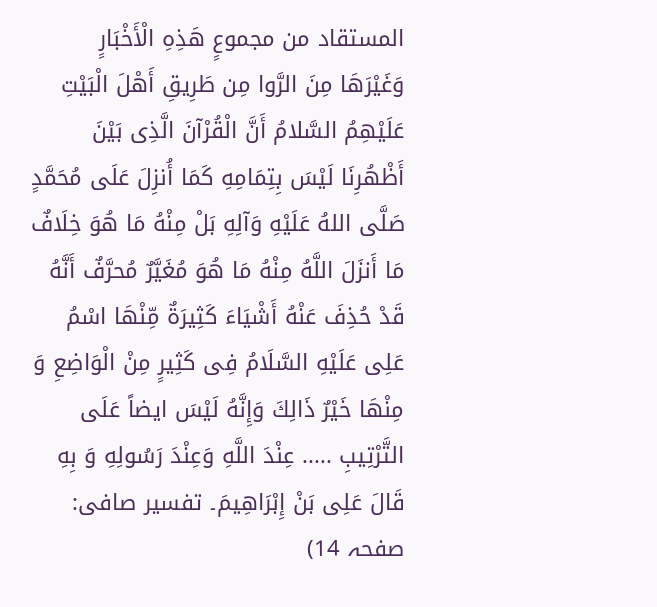المستقاد من مجموعٍ هَذِهِ الْأَخْبَارٍ وَغَيْرَهَا مِنَ الرَّوا مِن طَرِيقِ أَهْلَ الْبَيْتِ عَلَيْهِمُ السَّلامُ أَنَّ الْقُرْآنَ الَّذِی بَيْنَ أَظْهُرِنَا لَيْسَ بِتِمَامِهِ كَمَا أُنزِلَ عَلَى مُحَمَّدٍ صَلَّى اللهُ عَلَيْهِ وَآلِهِ بَلْ مِنْهُ مَا هُوَ خِلَافٌ مَا أَنزَلَ اللَّهُ مِنْهُ مَا هُوَ مُغَيَّرٌ مُحرَّفٌ أَنَّهُ قَدْ حُذِفَ عَنْهُ أَشْيَاءَ كَثِيرَةٌ مِّنْهَا اسْمُ عَلِی عَلَيْهِ السَّلَامُ فِی كَثِيرٍ مِنْ الْوَاضِعِ وَ مِنْهَا خَيْرٌ ذَالِكَ وَإِنَّهُ لَيْسَ ايضاً عَلَى التَّرْتِيبِ ..... عِنْدَ اللَّهِ وَعِنْدَ رَسُولِهِ وَ بِهِ قَالَ عَلِى بَنْ إِبْرَاهِيمَ۔ تفسیر صافی: صفحہ 14)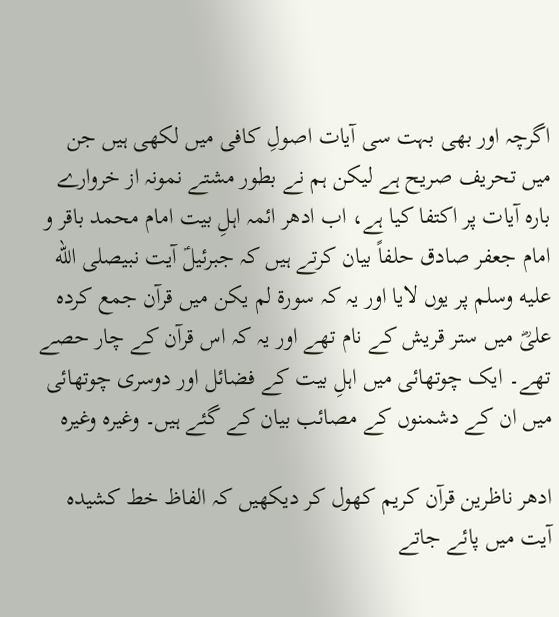اگرچہ اور بھی بہت سی آیات اصولِ کافی میں لکھی ہیں جن میں تحریف صریح ہے لیکن ہم نے بطور مشتے نمونہ از خروارے بارہ آیات پر اکتفا کیا ہے، اب ادھر ائمہ اہلِ بیت امام محمد باقر و امام جعفر صادق حلفاً بیان کرتے ہیں کہ جبرئیلؑ آیت نبیصلى الله عليه وسلم پر یوں لایا اور یہ کہ سورۃ لم یکن میں قرآن جمع کردہ علیؓ میں ستر قریش کے نام تھے اور یہ کہ اس قرآن کے چار حصے تھے۔ ایک چوتھائی میں اہلِ بیت کے فضائل اور دوسری چوتھائی میں ان کے دشمنوں کے مصائب بیان کے گئے ہیں۔ وغیرہ وغیرہ

ادھر ناظرین قرآن کریم کھول کر دیکھیں کہ الفاظ خط کشیدہ آیت میں پائے جاتے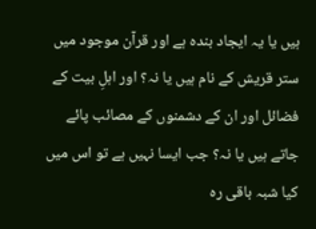ہیں یا یہ ایجاد بندہ ہے اور قرآن موجود میں ستر قریش کے نام ہیں یا نہ؟ اور اہلِ بیت کے فضائل اور ان کے دشمنوں کے مصائب پائے جاتے ہیں یا نہ؟ جب ایسا نہیں ہے تو اس میں کیا شبہ باقی رہ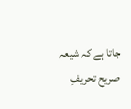جاتا ہے کہ شیعہ صریح تحریفِ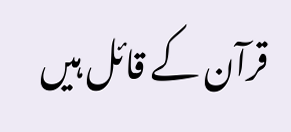قرآن کے قائل ہیں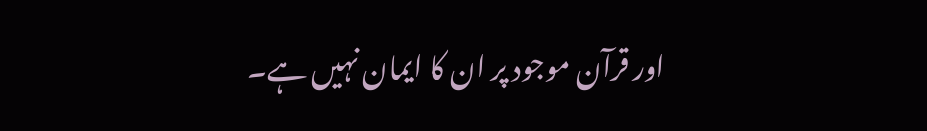اور قرآن موجود پر ان کا ایمان نہیں ہے۔